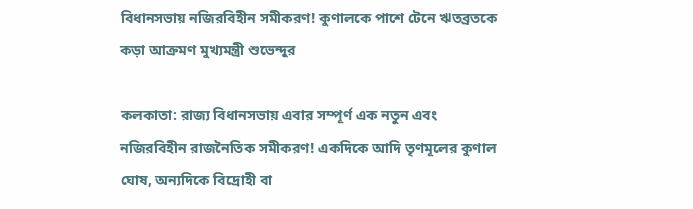বিধানসভায় নজিরবিহীন সমীকরণ! কুণালকে পাশে টেনে ঋতব্রতকে কড়া আক্রমণ মুখ্যমন্ত্রী শুভেন্দুর

কলকাতা: রাজ্য বিধানসভায় এবার সম্পূর্ণ এক নতুন এবং নজিরবিহীন রাজনৈতিক সমীকরণ! একদিকে আদি তৃণমূলের কুণাল ঘোষ, অন্যদিকে বিদ্রোহী বা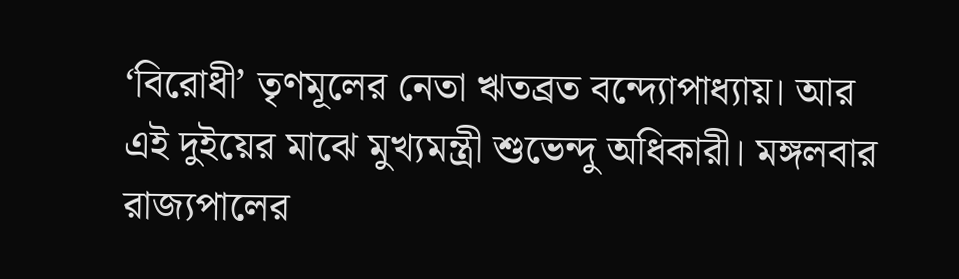‘বিরোধী’ তৃণমূলের নেতা ঋতব্রত বন্দ্যোপাধ্যায়। আর এই দুইয়ের মাঝে মুখ্যমন্ত্রী শুভেন্দু অধিকারী। মঙ্গলবার রাজ্যপালের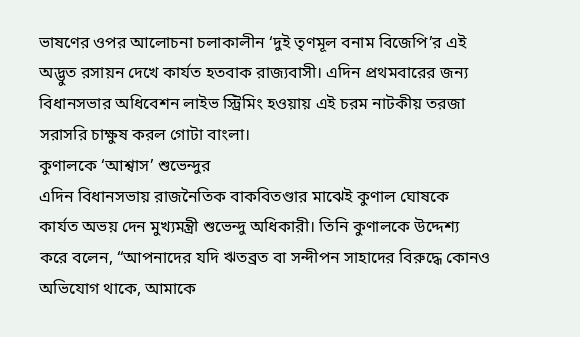ভাষণের ওপর আলোচনা চলাকালীন ‘দুই তৃণমূল বনাম বিজেপি’র এই অদ্ভুত রসায়ন দেখে কার্যত হতবাক রাজ্যবাসী। এদিন প্রথমবারের জন্য বিধানসভার অধিবেশন লাইভ স্ট্রিমিং হওয়ায় এই চরম নাটকীয় তরজা সরাসরি চাক্ষুষ করল গোটা বাংলা।
কুণালকে ‘আশ্বাস’ শুভেন্দুর
এদিন বিধানসভায় রাজনৈতিক বাকবিতণ্ডার মাঝেই কুণাল ঘোষকে কার্যত অভয় দেন মুখ্যমন্ত্রী শুভেন্দু অধিকারী। তিনি কুণালকে উদ্দেশ্য করে বলেন, “আপনাদের যদি ঋতব্রত বা সন্দীপন সাহাদের বিরুদ্ধে কোনও অভিযোগ থাকে, আমাকে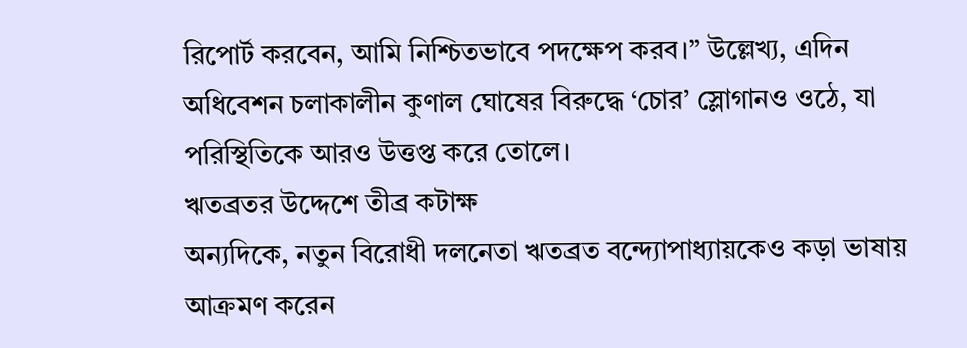রিপোর্ট করবেন, আমি নিশ্চিতভাবে পদক্ষেপ করব।” উল্লেখ্য, এদিন অধিবেশন চলাকালীন কুণাল ঘোষের বিরুদ্ধে ‘চোর’ স্লোগানও ওঠে, যা পরিস্থিতিকে আরও উত্তপ্ত করে তোলে।
ঋতব্রতর উদ্দেশে তীব্র কটাক্ষ
অন্যদিকে, নতুন বিরোধী দলনেতা ঋতব্রত বন্দ্যোপাধ্যায়কেও কড়া ভাষায় আক্রমণ করেন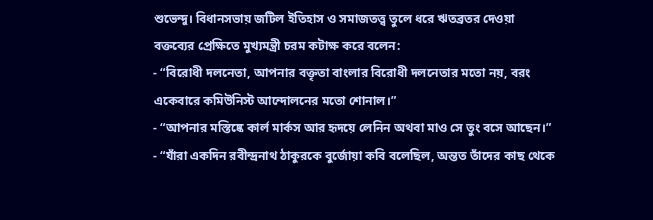শুভেন্দু। বিধানসভায় জটিল ইতিহাস ও সমাজতত্ত্ব তুলে ধরে ঋতব্রতর দেওয়া বক্তব্যের প্রেক্ষিতে মুখ্যমন্ত্রী চরম কটাক্ষ করে বলেন:
- “বিরোধী দলনেতা, আপনার বক্তৃতা বাংলার বিরোধী দলনেতার মতো নয়, বরং একেবারে কমিউনিস্ট আন্দোলনের মতো শোনাল।”
- “আপনার মস্তিষ্কে কার্ল মার্কস আর হৃদয়ে লেনিন অথবা মাও সে তুং বসে আছেন।”
- “যাঁরা একদিন রবীন্দ্রনাথ ঠাকুরকে বুর্জোয়া কবি বলেছিল, অন্তত তাঁদের কাছ থেকে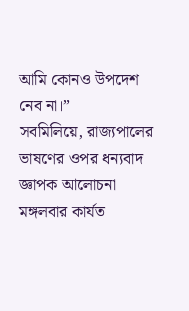আমি কোনও উপদেশ নেব না।”
সবমিলিয়ে, রাজ্যপালের ভাষণের ওপর ধন্যবাদ জ্ঞাপক আলোচনা মঙ্গলবার কার্যত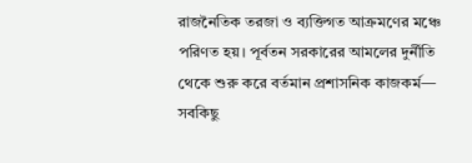রাজনৈতিক তরজা ও ব্যক্তিগত আক্রমণের মঞ্চে পরিণত হয়। পূর্বতন সরকারের আমলের দুর্নীতি থেকে শুরু করে বর্তমান প্রশাসনিক কাজকর্ম— সবকিছু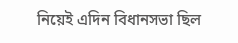নিয়েই এদিন বিধানসভা ছিল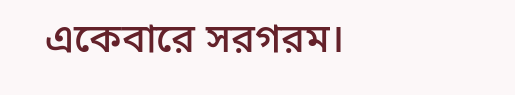একেবারে সরগরম।